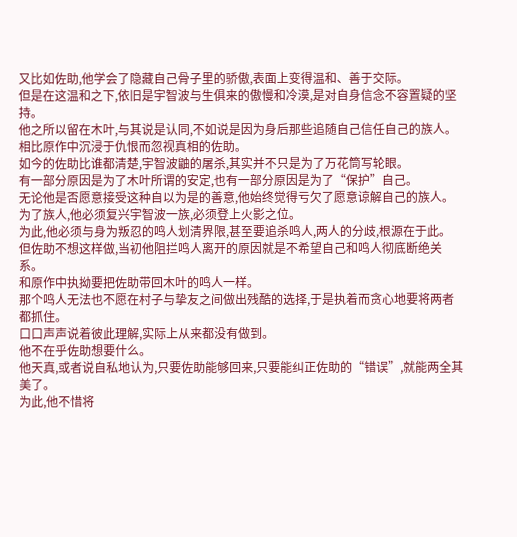又比如佐助,他学会了隐藏自己骨子里的骄傲,表面上变得温和、善于交际。
但是在这温和之下,依旧是宇智波与生俱来的傲慢和冷漠,是对自身信念不容置疑的坚持。
他之所以留在木叶,与其说是认同,不如说是因为身后那些追随自己信任自己的族人。
相比原作中沉浸于仇恨而忽视真相的佐助。
如今的佐助比谁都清楚,宇智波鼬的屠杀,其实并不只是为了万花筒写轮眼。
有一部分原因是为了木叶所谓的安定,也有一部分原因是为了“保护”自己。
无论他是否愿意接受这种自以为是的善意,他始终觉得亏欠了愿意谅解自己的族人。
为了族人,他必须复兴宇智波一族,必须登上火影之位。
为此,他必须与身为叛忍的鸣人划清界限,甚至要追杀鸣人,两人的分歧,根源在于此。
但佐助不想这样做,当初他阻拦鸣人离开的原因就是不希望自己和鸣人彻底断绝关系。
和原作中执拗要把佐助带回木叶的鸣人一样。
那个鸣人无法也不愿在村子与挚友之间做出残酷的选择,于是执着而贪心地要将两者都抓住。
口口声声说着彼此理解,实际上从来都没有做到。
他不在乎佐助想要什么。
他天真,或者说自私地认为,只要佐助能够回来,只要能纠正佐助的“错误”,就能两全其美了。
为此,他不惜将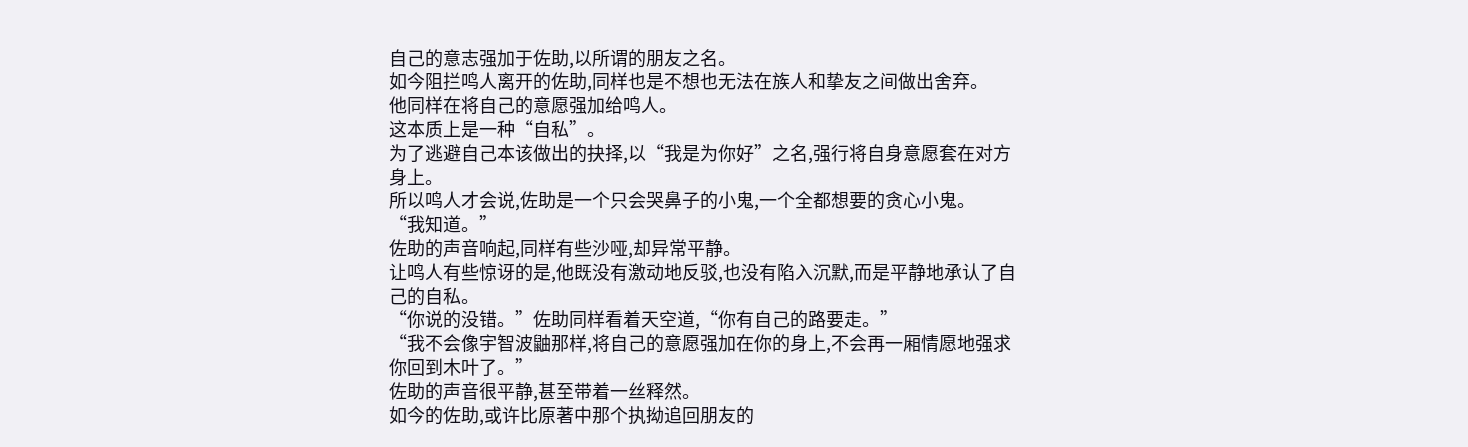自己的意志强加于佐助,以所谓的朋友之名。
如今阻拦鸣人离开的佐助,同样也是不想也无法在族人和挚友之间做出舍弃。
他同样在将自己的意愿强加给鸣人。
这本质上是一种“自私”。
为了逃避自己本该做出的抉择,以“我是为你好”之名,强行将自身意愿套在对方身上。
所以鸣人才会说,佐助是一个只会哭鼻子的小鬼,一个全都想要的贪心小鬼。
“我知道。”
佐助的声音响起,同样有些沙哑,却异常平静。
让鸣人有些惊讶的是,他既没有激动地反驳,也没有陷入沉默,而是平静地承认了自己的自私。
“你说的没错。”佐助同样看着天空道,“你有自己的路要走。”
“我不会像宇智波鼬那样,将自己的意愿强加在你的身上,不会再一厢情愿地强求你回到木叶了。”
佐助的声音很平静,甚至带着一丝释然。
如今的佐助,或许比原著中那个执拗追回朋友的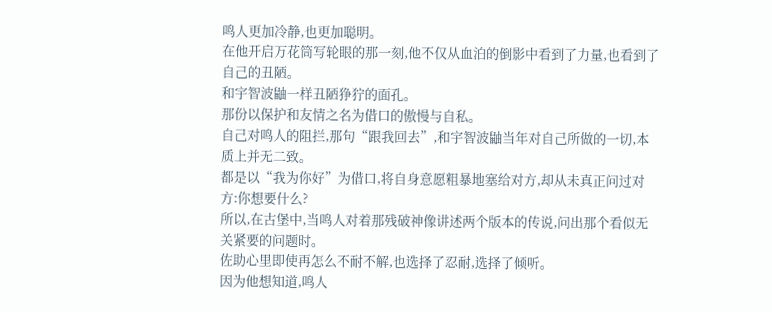鸣人更加冷静,也更加聪明。
在他开启万花筒写轮眼的那一刻,他不仅从血泊的倒影中看到了力量,也看到了自己的丑陋。
和宇智波鼬一样丑陋狰狞的面孔。
那份以保护和友情之名为借口的傲慢与自私。
自己对鸣人的阻拦,那句“跟我回去”,和宇智波鼬当年对自己所做的一切,本质上并无二致。
都是以“我为你好”为借口,将自身意愿粗暴地塞给对方,却从未真正问过对方:你想要什么?
所以,在古堡中,当鸣人对着那残破神像讲述两个版本的传说,问出那个看似无关紧要的问题时。
佐助心里即使再怎么不耐不解,也选择了忍耐,选择了倾听。
因为他想知道,鸣人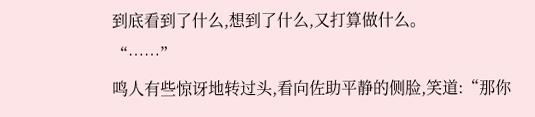到底看到了什么,想到了什么,又打算做什么。
“……”
鸣人有些惊讶地转过头,看向佐助平静的侧脸,笑道:“那你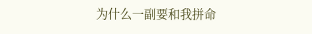为什么一副要和我拼命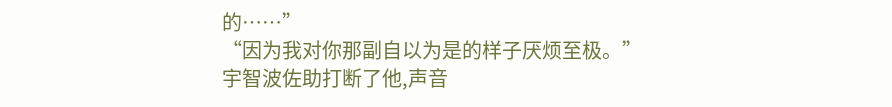的……”
“因为我对你那副自以为是的样子厌烦至极。”
宇智波佐助打断了他,声音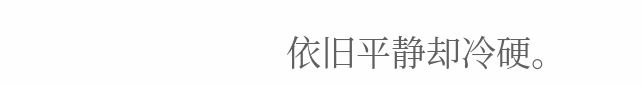依旧平静却冷硬。